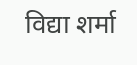विद्या शर्मा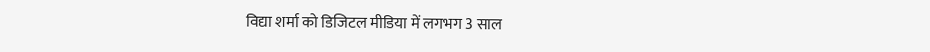विद्या शर्मा को डिजिटल मीडिया में लगभग 3 साल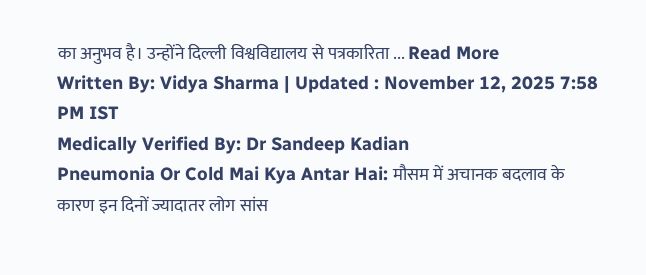का अनुभव है। उन्होंने दिल्ली विश्वविद्यालय से पत्रकारिता ... Read More
Written By: Vidya Sharma | Updated : November 12, 2025 7:58 PM IST
Medically Verified By: Dr Sandeep Kadian
Pneumonia Or Cold Mai Kya Antar Hai: मौसम में अचानक बदलाव के कारण इन दिनों ज्यादातर लोग सांस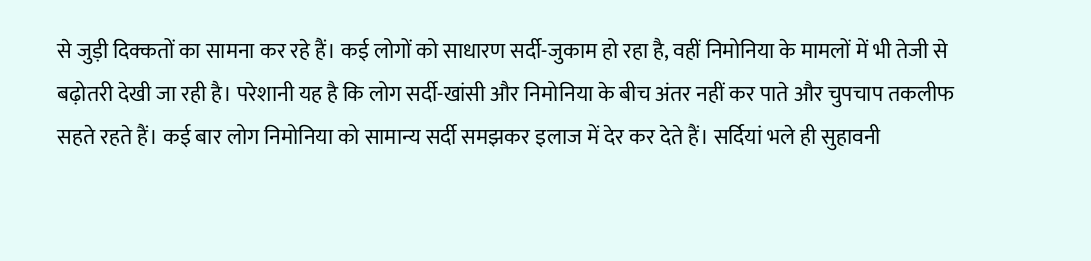से जुड़ी दिक्कतों का सामना कर रहे हैं। कई लोगों को साधारण सर्दी-जुकाम हो रहा है, वहीं निमोनिया के मामलों में भी तेजी से बढ़ोतरी देखी जा रही है। परेशानी यह है कि लोग सर्दी-खांसी और निमोनिया के बीच अंतर नहीं कर पाते और चुपचाप तकलीफ सहते रहते हैं। कई बार लोग निमोनिया को सामान्य सर्दी समझकर इलाज में देर कर देते हैं। सर्दियां भले ही सुहावनी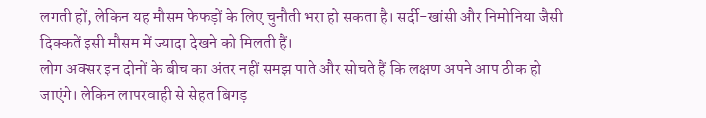लगती हों, लेकिन यह मौसम फेफड़ों के लिए चुनौती भरा हो सकता है। सर्दी-खांसी और निमोनिया जैसी दिक्कतें इसी मौसम में ज्यादा देखने को मिलती हैं।
लोग अक्सर इन दोनों के बीच का अंतर नहीं समझ पाते और सोचते हैं कि लक्षण अपने आप ठीक हो जाएंगे। लेकिन लापरवाही से सेहत बिगड़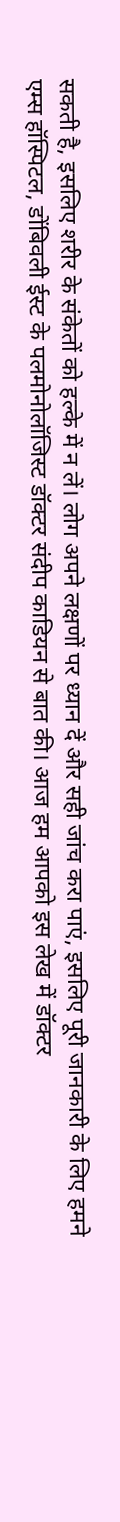सकती है, इसलिए शरीर के संकेतों को हल्के में न लें। लोग अपने लक्षणों पर ध्यान दें और सही जांच करा पाएं, इसलिए पूरी जानकारी के लिए हमने एम्स हॉस्पिटल, डोंबिवली ईस्ट के पलमोनोलॉजिस्ट डॉक्टर संदीप काडियन से बात की। आज हम आपको इस लेख में डॉक्टर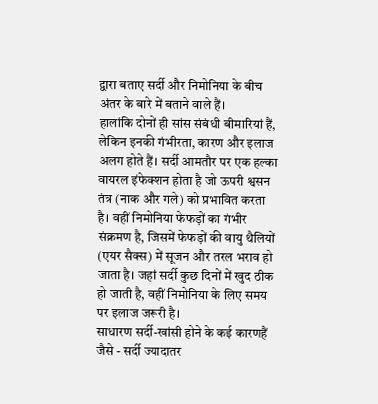द्वारा बताए सर्दी और निमोनिया के बीच अंतर के बारे में बताने वाले हैं।
हालांकि दोनों ही सांस संबंधी बीमारियां हैं, लेकिन इनकी गंभीरता, कारण और इलाज अलग होते हैं। सर्दी आमतौर पर एक हल्का वायरल इंफेक्शन होता है जो ऊपरी श्वसन तंत्र (नाक और गले) को प्रभावित करता है। वहीं निमोनिया फेफड़ों का गंभीर संक्रमण है, जिसमें फेफड़ों की वायु थैलियों (एयर सैक्स) में सूजन और तरल भराव हो जाता है। जहां सर्दी कुछ दिनों में खुद ठीक हो जाती है, वहीं निमोनिया के लिए समय पर इलाज जरूरी है।
साधारण सर्दी-खांसी होने के कई कारणहैं जैसे - सर्दी ज्यादातर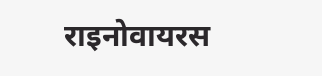राइनोवायरस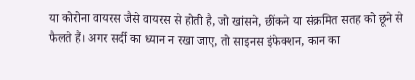या कोरोना वायरस जैसे वायरस से होती है, जो खांसने, छींकने या संक्रमित सतह को छूने से फैलते हैं। अगर सर्दी का ध्यान न रखा जाए, तो साइनस इंफेक्शन, कान का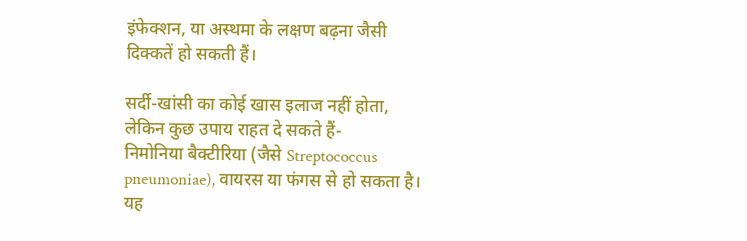इंफेक्शन, या अस्थमा के लक्षण बढ़ना जैसी दिक्कतें हो सकती हैं।

सर्दी-खांसी का कोई खास इलाज नहीं होता, लेकिन कुछ उपाय राहत दे सकते हैं-
निमोनिया बैक्टीरिया (जैसे Streptococcus pneumoniae), वायरस या फंगस से हो सकता है। यह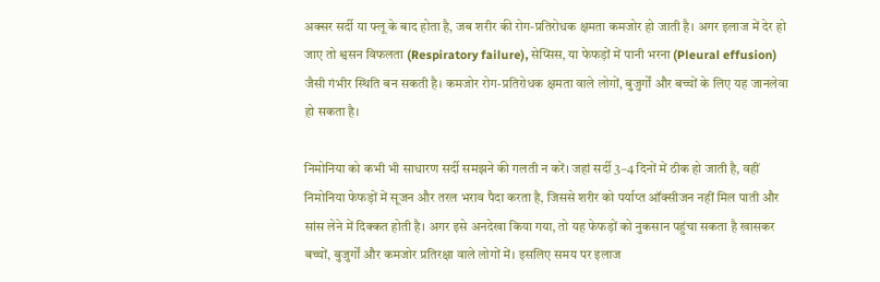अक्सर सर्दी या फ्लू के बाद होता है, जब शरीर की रोग-प्रतिरोधक क्षमता कमजोर हो जाती है। अगर इलाज में देर हो जाए तो श्वसन विफलता (Respiratory failure), सेप्सिस, या फेफड़ों में पानी भरना (Pleural effusion) जैसी गंभीर स्थिति बन सकती है। कमजोर रोग-प्रतिरोधक क्षमता वाले लोगों, बुजुर्गों और बच्चों के लिए यह जानलेवा हो सकता है।

निमोनिया को कभी भी साधारण सर्दी समझने की गलती न करें। जहां सर्दी 3–4 दिनों में ठीक हो जाती है, वहीं निमोनिया फेफड़ों में सूजन और तरल भराव पैदा करता है, जिससे शरीर को पर्याप्त ऑक्सीजन नहीं मिल पाती और सांस लेने में दिक्कत होती है। अगर इसे अनदेखा किया गया, तो यह फेफड़ों को नुकसान पहुंचा सकता है खासकर बच्चों, बुजुर्गों और कमजोर प्रतिरक्षा वाले लोगों में। इसलिए समय पर इलाज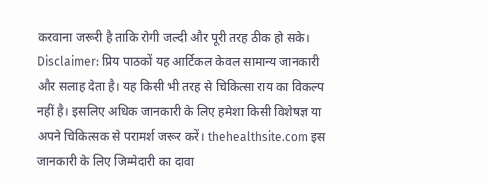करवाना जरूरी है ताकि रोगी जल्दी और पूरी तरह ठीक हो सके।
Disclaimer: प्रिय पाठकों यह आर्टिकल केवल सामान्य जानकारी और सलाह देता है। यह किसी भी तरह से चिकित्सा राय का विकल्प नहीं है। इसलिए अधिक जानकारी के लिए हमेशा किसी विशेषज्ञ या अपने चिकित्सक से परामर्श जरूर करें। thehealthsite.com इस जानकारी के लिए जिम्मेदारी का दावा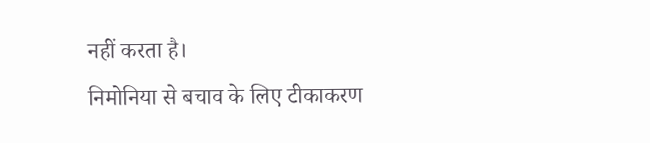नहीं करता है।
निमोनिया से बचाव के लिए टीकाकरण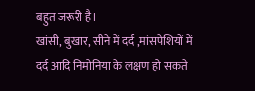बहुत जरूरी है।
खांसी, बुखार, सीने में दर्द ,मांसपेशियों में दर्द आदि निमोनिया के लक्षण हो सकते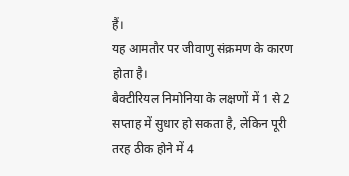हैं।
यह आमतौर पर जीवाणु संक्रमण के कारण होता है।
बैक्टीरियल निमोनिया के लक्षणों में 1 से 2 सप्ताह में सुधार हो सकता है, लेकिन पूरी तरह ठीक होने में 4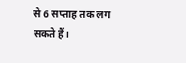से 6 सप्ताह तक लग सकते हैं।